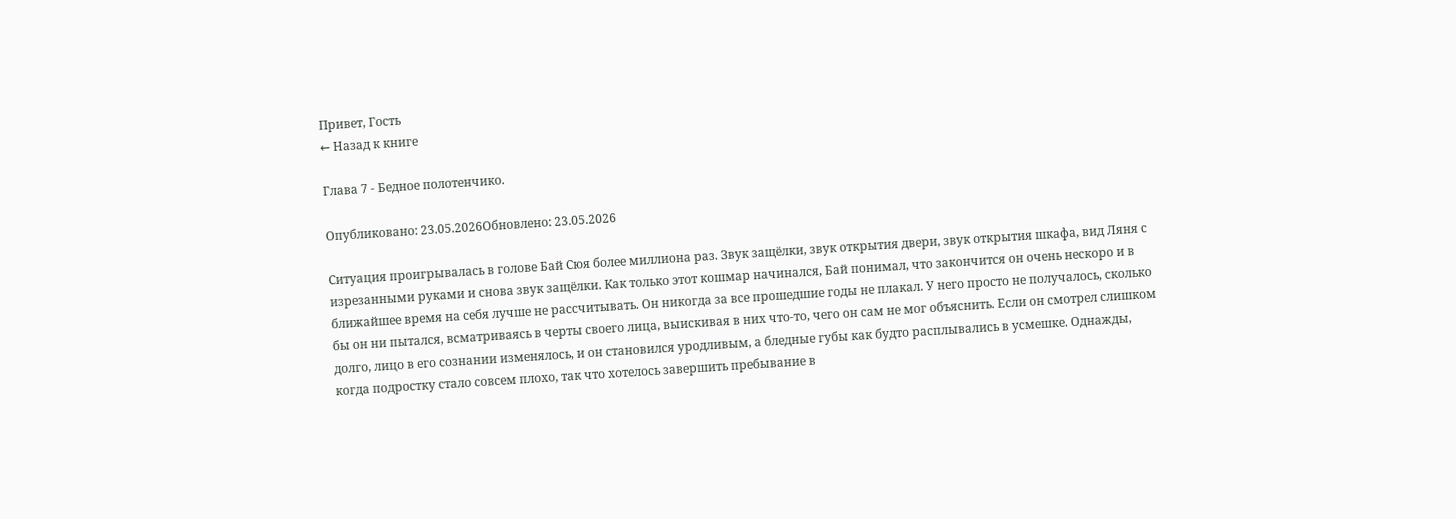Привет, Гость
← Назад к книге

Глава 7 - Бедное полотенчико.

Опубликовано: 23.05.2026Обновлено: 23.05.2026

Ситуация проигрывалась в голове Бай Сюя более миллиона раз. Звук защёлки, звук открытия двери, звук открытия шкафа, вид Ляня с изрезанными руками и снова звук защёлки. Как только этот кошмар начинался, Бай понимал, что закончится он очень нескоро и в ближайшее время на себя лучше не рассчитывать. Он никогда за все прошедшие годы не плакал. У него просто не получалось, сколько бы он ни пытался, всматриваясь в черты своего лица, выискивая в них что-то, чего он сам не мог объяснить. Если он смотрел слишком долго, лицо в его сознании изменялось, и он становился уродливым, а бледные губы как будто расплывались в усмешке. Однажды, когда подростку стало совсем плохо, так что хотелось завершить пребывание в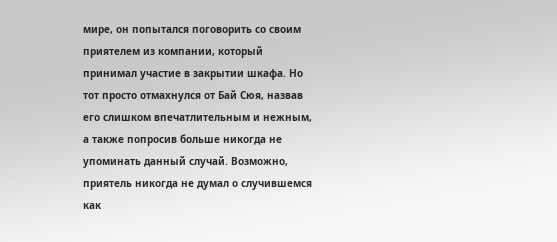мире, он попытался поговорить со своим приятелем из компании, который принимал участие в закрытии шкафа. Но тот просто отмахнулся от Бай Сюя, назвав его слишком впечатлительным и нежным, а также попросив больше никогда не упоминать данный случай. Возможно, приятель никогда не думал о случившемся как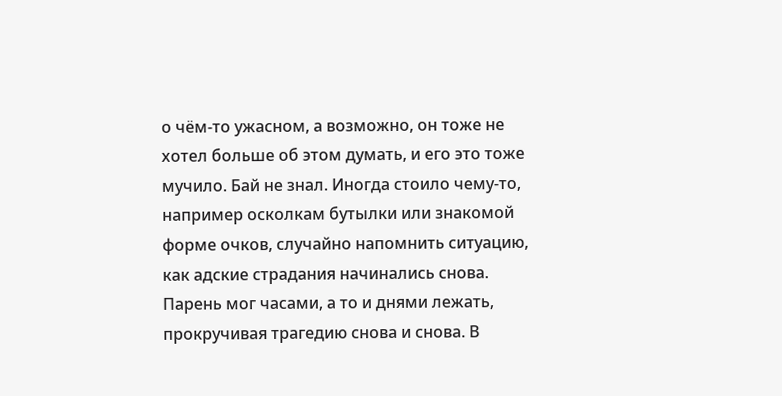о чём-то ужасном, а возможно, он тоже не хотел больше об этом думать, и его это тоже мучило. Бай не знал. Иногда стоило чему-то, например осколкам бутылки или знакомой форме очков, случайно напомнить ситуацию, как адские страдания начинались снова. Парень мог часами, а то и днями лежать, прокручивая трагедию снова и снова. В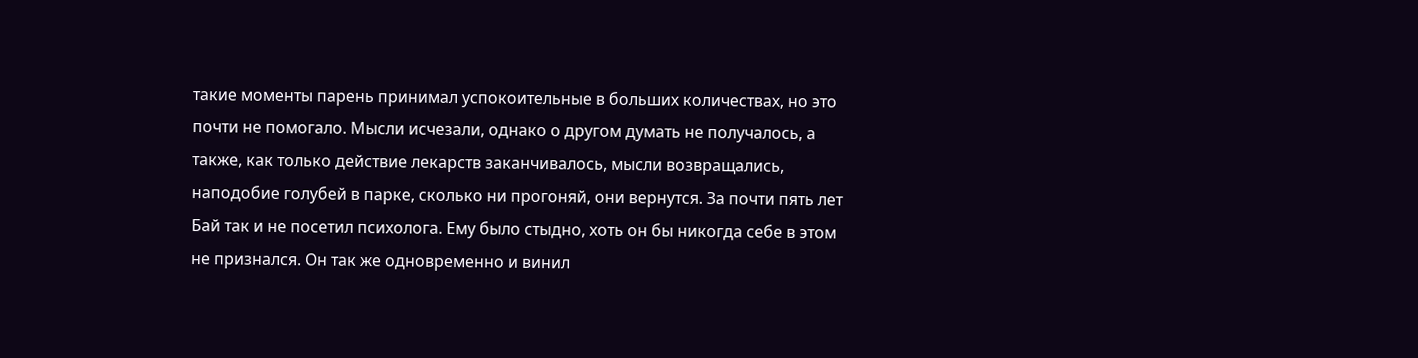такие моменты парень принимал успокоительные в больших количествах, но это почти не помогало. Мысли исчезали, однако о другом думать не получалось, а также, как только действие лекарств заканчивалось, мысли возвращались, наподобие голубей в парке, сколько ни прогоняй, они вернутся. За почти пять лет Бай так и не посетил психолога. Ему было стыдно, хоть он бы никогда себе в этом не признался. Он так же одновременно и винил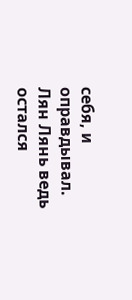себя, и оправдывал. Лян Лянь ведь остался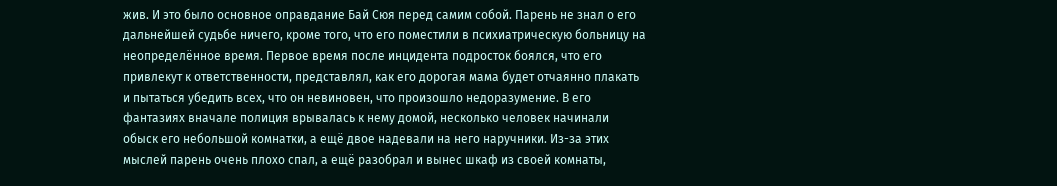жив. И это было основное оправдание Бай Сюя перед самим собой. Парень не знал о его дальнейшей судьбе ничего, кроме того, что его поместили в психиатрическую больницу на неопределённое время. Первое время после инцидента подросток боялся, что его привлекут к ответственности, представлял, как его дорогая мама будет отчаянно плакать и пытаться убедить всех, что он невиновен, что произошло недоразумение. В его фантазиях вначале полиция врывалась к нему домой, несколько человек начинали обыск его небольшой комнатки, а ещё двое надевали на него наручники. Из-за этих мыслей парень очень плохо спал, а ещё разобрал и вынес шкаф из своей комнаты,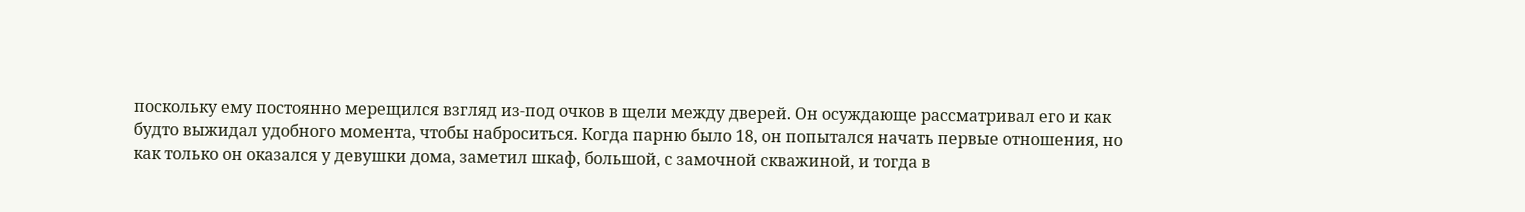поскольку ему постоянно мерещился взгляд из-под очков в щели между дверей. Он осуждающе рассматривал его и как будто выжидал удобного момента, чтобы наброситься. Когда парню было 18, он попытался начать первые отношения, но как только он оказался у девушки дома, заметил шкаф, большой, с замочной скважиной, и тогда в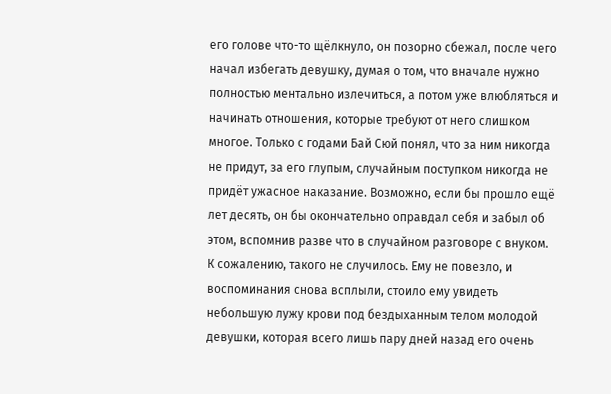его голове что-то щёлкнуло, он позорно сбежал, после чего начал избегать девушку, думая о том, что вначале нужно полностью ментально излечиться, а потом уже влюбляться и начинать отношения, которые требуют от него слишком многое. Только с годами Бай Сюй понял, что за ним никогда не придут, за его глупым, случайным поступком никогда не придёт ужасное наказание. Возможно, если бы прошло ещё лет десять, он бы окончательно оправдал себя и забыл об этом, вспомнив разве что в случайном разговоре с внуком. К сожалению, такого не случилось. Ему не повезло, и воспоминания снова всплыли, стоило ему увидеть небольшую лужу крови под бездыханным телом молодой девушки, которая всего лишь пару дней назад его очень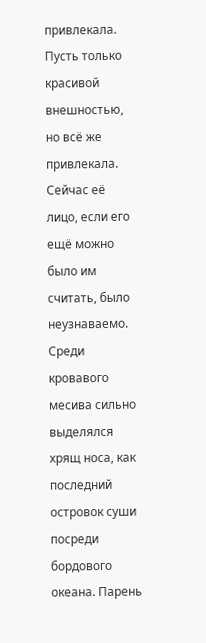привлекала. Пусть только красивой внешностью, но всё же привлекала. Сейчас её лицо, если его ещё можно было им считать, было неузнаваемо. Среди кровавого месива сильно выделялся хрящ носа, как последний островок суши посреди бордового океана. Парень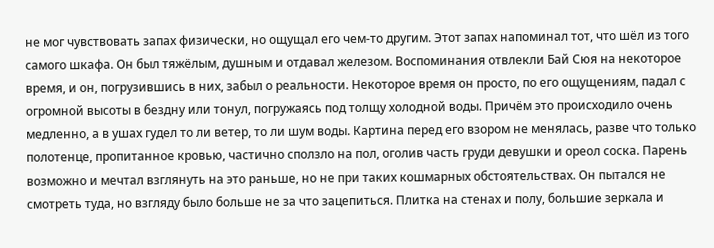не мог чувствовать запах физически, но ощущал его чем-то другим. Этот запах напоминал тот, что шёл из того самого шкафа. Он был тяжёлым, душным и отдавал железом. Воспоминания отвлекли Бай Сюя на некоторое время, и он, погрузившись в них, забыл о реальности. Некоторое время он просто, по его ощущениям, падал с огромной высоты в бездну или тонул, погружаясь под толщу холодной воды. Причём это происходило очень медленно, а в ушах гудел то ли ветер, то ли шум воды. Картина перед его взором не менялась, разве что только полотенце, пропитанное кровью, частично сползло на пол, оголив часть груди девушки и ореол соска. Парень возможно и мечтал взглянуть на это раньше, но не при таких кошмарных обстоятельствах. Он пытался не смотреть туда, но взгляду было больше не за что зацепиться. Плитка на стенах и полу, большие зеркала и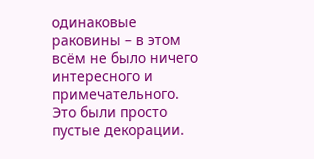одинаковые раковины – в этом всём не было ничего интересного и примечательного. Это были просто пустые декорации.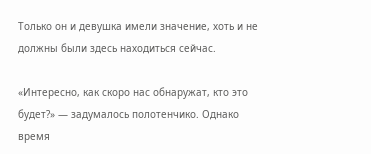Только он и девушка имели значение, хоть и не должны были здесь находиться сейчас.

«Интересно, как скоро нас обнаружат, кто это будет?» — задумалось полотенчико. Однако время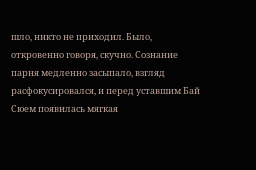шло, никто не приходил. Было, откровенно говоря, скучно. Сознание парня медленно засыпало, взгляд расфокусировался, и перед уставшим Бай Сюем появилась мягкая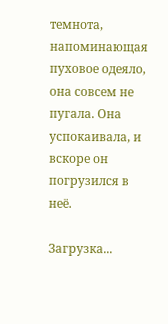темнота, напоминающая пуховое одеяло, она совсем не пугала. Она успокаивала, и вскоре он погрузился в неё.

Загрузка...